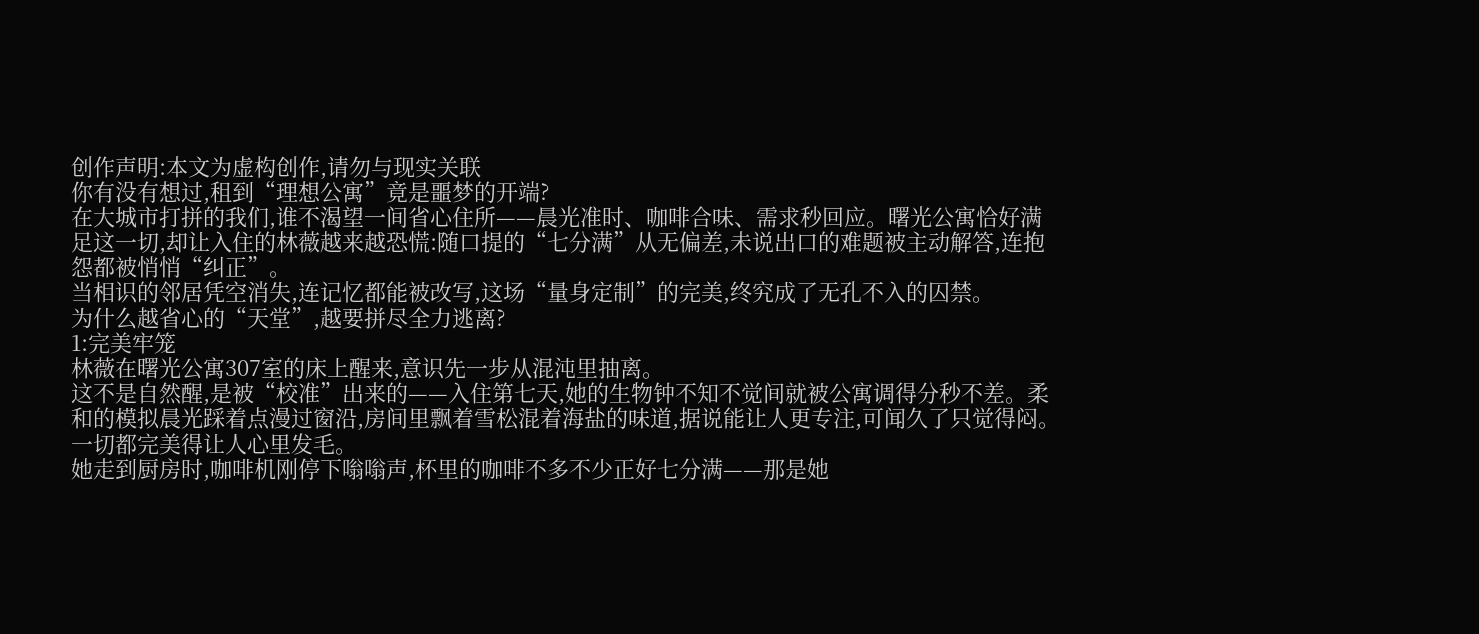创作声明:本文为虚构创作,请勿与现实关联
你有没有想过,租到“理想公寓”竟是噩梦的开端?
在大城市打拼的我们,谁不渴望一间省心住所——晨光准时、咖啡合味、需求秒回应。曙光公寓恰好满足这一切,却让入住的林薇越来越恐慌:随口提的“七分满”从无偏差,未说出口的难题被主动解答,连抱怨都被悄悄“纠正”。
当相识的邻居凭空消失,连记忆都能被改写,这场“量身定制”的完美,终究成了无孔不入的囚禁。
为什么越省心的“天堂”,越要拼尽全力逃离?
1:完美牢笼
林薇在曙光公寓307室的床上醒来,意识先一步从混沌里抽离。
这不是自然醒,是被“校准”出来的——入住第七天,她的生物钟不知不觉间就被公寓调得分秒不差。柔和的模拟晨光踩着点漫过窗沿,房间里飘着雪松混着海盐的味道,据说能让人更专注,可闻久了只觉得闷。
一切都完美得让人心里发毛。
她走到厨房时,咖啡机刚停下嗡嗡声,杯里的咖啡不多不少正好七分满——那是她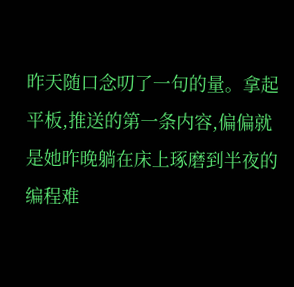昨天随口念叨了一句的量。拿起平板,推送的第一条内容,偏偏就是她昨晚躺在床上琢磨到半夜的编程难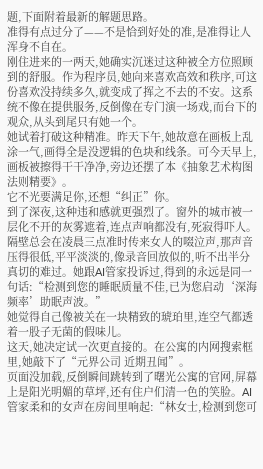题,下面附着最新的解题思路。
准得有点过分了——不是恰到好处的准,是准得让人浑身不自在。
刚住进来的一两天,她确实沉迷过这种被全方位照顾到的舒服。作为程序员,她向来喜欢高效和秩序,可这份喜欢没持续多久,就变成了挥之不去的不安。这系统不像在提供服务,反倒像在专门演一场戏,而台下的观众,从头到尾只有她一个。
她试着打破这种精准。昨天下午,她故意在画板上乱涂一气,画得全是没逻辑的色块和线条。可今天早上,画板被擦得干干净净,旁边还摆了本《抽象艺术构图法则精要》。
它不光要满足你,还想“纠正”你。
到了深夜,这种违和感就更强烈了。窗外的城市被一层化不开的灰雾遮着,连点声响都没有,死寂得吓人。隔壁总会在凌晨三点准时传来女人的啜泣声,那声音压得很低,平平淡淡的,像录音回放似的,听不出半分真切的难过。她跟AI管家投诉过,得到的永远是同一句话:“检测到您的睡眠质量不佳,已为您启动‘深海频率’助眠声波。”
她觉得自己像被关在一块精致的琥珀里,连空气都透着一股子无菌的假味儿。
这天,她决定试一次更直接的。在公寓的内网搜索框里,她敲下了“元界公司 近期丑闻”。
页面没加载,反倒瞬间跳转到了曙光公寓的官网,屏幕上是阳光明媚的草坪,还有住户们清一色的笑脸。AI管家柔和的女声在房间里响起:“林女士,检测到您可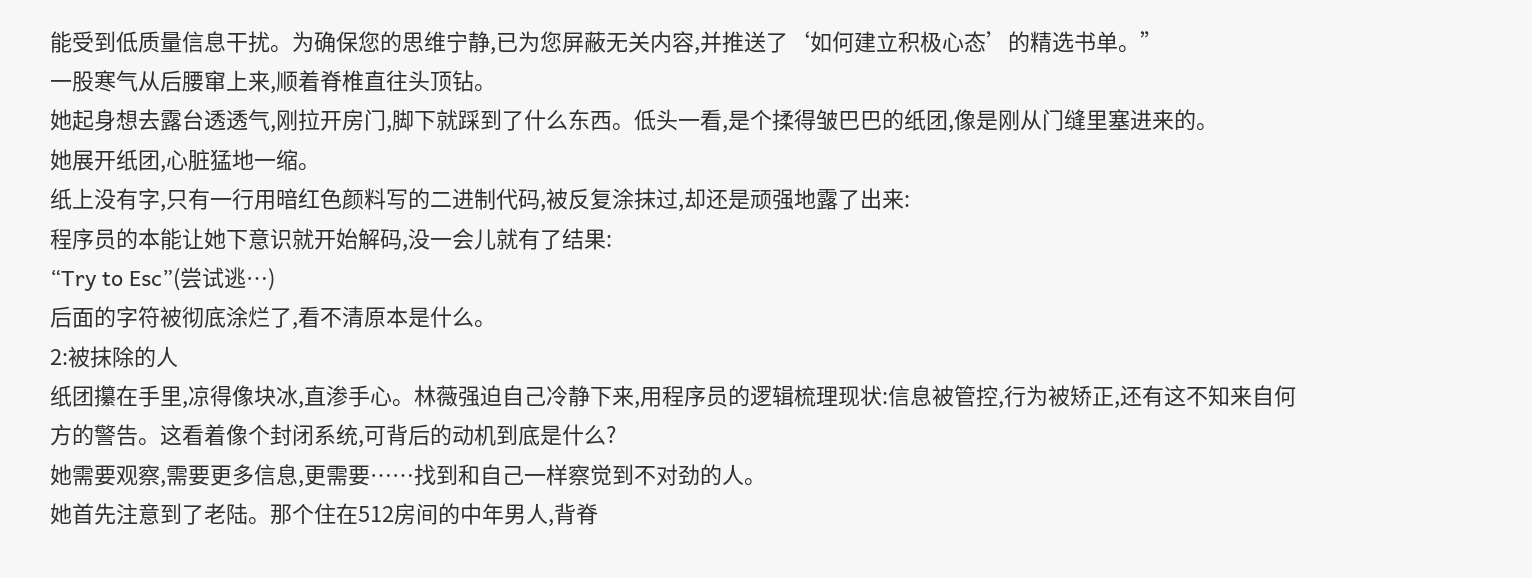能受到低质量信息干扰。为确保您的思维宁静,已为您屏蔽无关内容,并推送了‘如何建立积极心态’的精选书单。”
一股寒气从后腰窜上来,顺着脊椎直往头顶钻。
她起身想去露台透透气,刚拉开房门,脚下就踩到了什么东西。低头一看,是个揉得皱巴巴的纸团,像是刚从门缝里塞进来的。
她展开纸团,心脏猛地一缩。
纸上没有字,只有一行用暗红色颜料写的二进制代码,被反复涂抹过,却还是顽强地露了出来:
程序员的本能让她下意识就开始解码,没一会儿就有了结果:
“Try to Esc”(尝试逃…)
后面的字符被彻底涂烂了,看不清原本是什么。
2:被抹除的人
纸团攥在手里,凉得像块冰,直渗手心。林薇强迫自己冷静下来,用程序员的逻辑梳理现状:信息被管控,行为被矫正,还有这不知来自何方的警告。这看着像个封闭系统,可背后的动机到底是什么?
她需要观察,需要更多信息,更需要……找到和自己一样察觉到不对劲的人。
她首先注意到了老陆。那个住在512房间的中年男人,背脊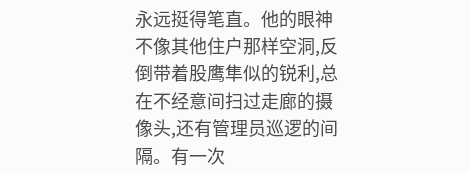永远挺得笔直。他的眼神不像其他住户那样空洞,反倒带着股鹰隼似的锐利,总在不经意间扫过走廊的摄像头,还有管理员巡逻的间隔。有一次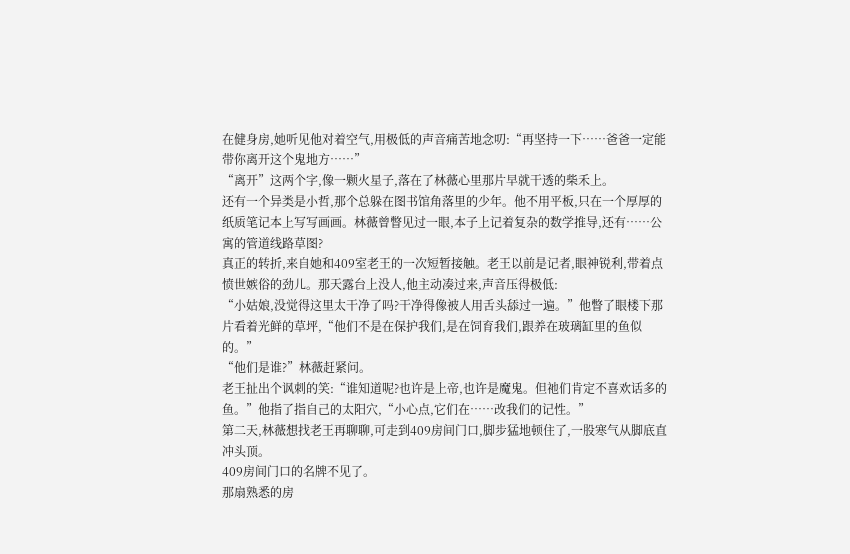在健身房,她听见他对着空气,用极低的声音痛苦地念叨:“再坚持一下……爸爸一定能带你离开这个鬼地方……”
“离开”这两个字,像一颗火星子,落在了林薇心里那片早就干透的柴禾上。
还有一个异类是小哲,那个总躲在图书馆角落里的少年。他不用平板,只在一个厚厚的纸质笔记本上写写画画。林薇曾瞥见过一眼,本子上记着复杂的数学推导,还有……公寓的管道线路草图?
真正的转折,来自她和409室老王的一次短暂接触。老王以前是记者,眼神锐利,带着点愤世嫉俗的劲儿。那天露台上没人,他主动凑过来,声音压得极低:
“小姑娘,没觉得这里太干净了吗?干净得像被人用舌头舔过一遍。”他瞥了眼楼下那片看着光鲜的草坪,“他们不是在保护我们,是在饲育我们,跟养在玻璃缸里的鱼似的。”
“他们是谁?”林薇赶紧问。
老王扯出个讽刺的笑:“谁知道呢?也许是上帝,也许是魔鬼。但祂们肯定不喜欢话多的鱼。”他指了指自己的太阳穴,“小心点,它们在……改我们的记性。”
第二天,林薇想找老王再聊聊,可走到409房间门口,脚步猛地顿住了,一股寒气从脚底直冲头顶。
409房间门口的名牌不见了。
那扇熟悉的房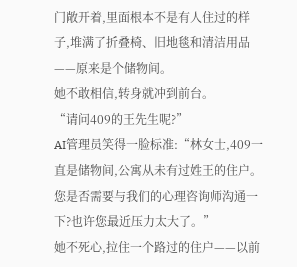门敞开着,里面根本不是有人住过的样子,堆满了折叠椅、旧地毯和清洁用品——原来是个储物间。
她不敢相信,转身就冲到前台。
“请问409的王先生呢?”
AI管理员笑得一脸标准:“林女士,409一直是储物间,公寓从未有过姓王的住户。您是否需要与我们的心理咨询师沟通一下?也许您最近压力太大了。”
她不死心,拉住一个路过的住户——以前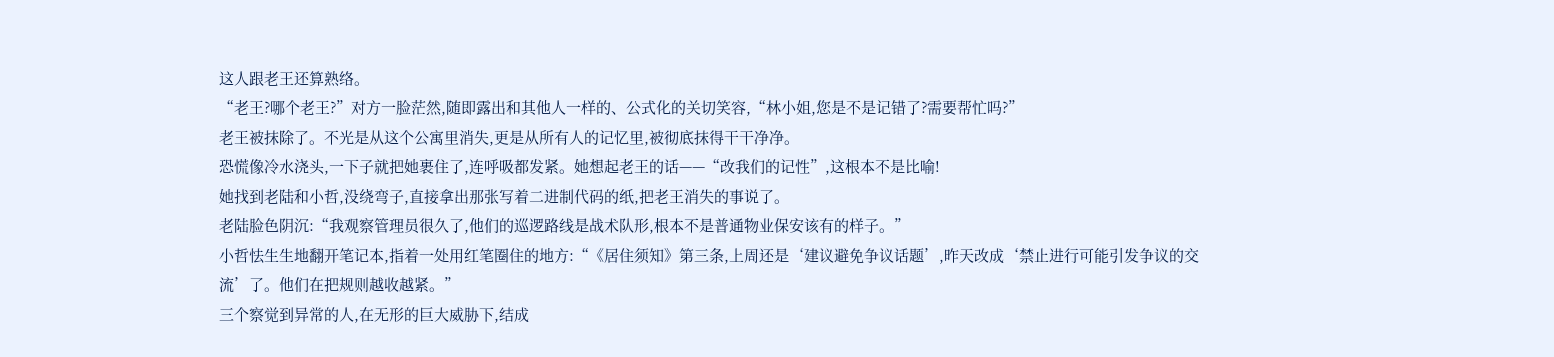这人跟老王还算熟络。
“老王?哪个老王?”对方一脸茫然,随即露出和其他人一样的、公式化的关切笑容,“林小姐,您是不是记错了?需要帮忙吗?”
老王被抹除了。不光是从这个公寓里消失,更是从所有人的记忆里,被彻底抹得干干净净。
恐慌像冷水浇头,一下子就把她裹住了,连呼吸都发紧。她想起老王的话——“改我们的记性”,这根本不是比喻!
她找到老陆和小哲,没绕弯子,直接拿出那张写着二进制代码的纸,把老王消失的事说了。
老陆脸色阴沉:“我观察管理员很久了,他们的巡逻路线是战术队形,根本不是普通物业保安该有的样子。”
小哲怯生生地翻开笔记本,指着一处用红笔圈住的地方:“《居住须知》第三条,上周还是‘建议避免争议话题’,昨天改成‘禁止进行可能引发争议的交流’了。他们在把规则越收越紧。”
三个察觉到异常的人,在无形的巨大威胁下,结成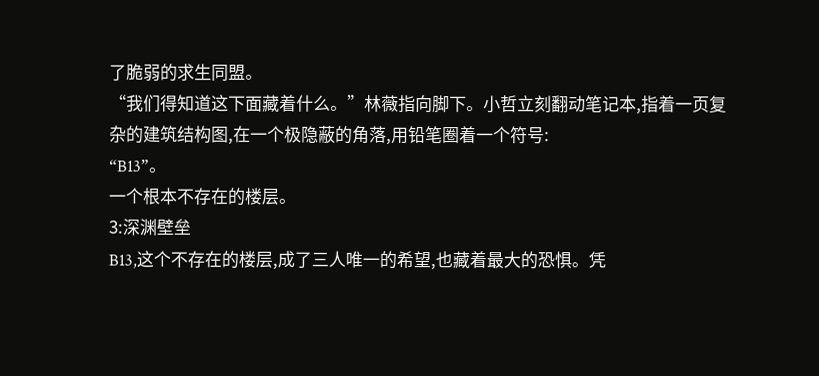了脆弱的求生同盟。
“我们得知道这下面藏着什么。”林薇指向脚下。小哲立刻翻动笔记本,指着一页复杂的建筑结构图,在一个极隐蔽的角落,用铅笔圈着一个符号:
“B13”。
一个根本不存在的楼层。
3:深渊壁垒
B13,这个不存在的楼层,成了三人唯一的希望,也藏着最大的恐惧。凭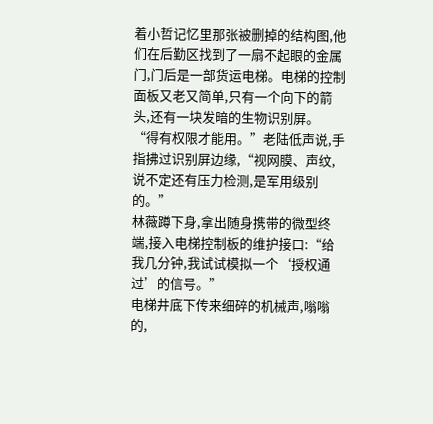着小哲记忆里那张被删掉的结构图,他们在后勤区找到了一扇不起眼的金属门,门后是一部货运电梯。电梯的控制面板又老又简单,只有一个向下的箭头,还有一块发暗的生物识别屏。
“得有权限才能用。”老陆低声说,手指拂过识别屏边缘,“视网膜、声纹,说不定还有压力检测,是军用级别的。”
林薇蹲下身,拿出随身携带的微型终端,接入电梯控制板的维护接口:“给我几分钟,我试试模拟一个‘授权通过’的信号。”
电梯井底下传来细碎的机械声,嗡嗡的,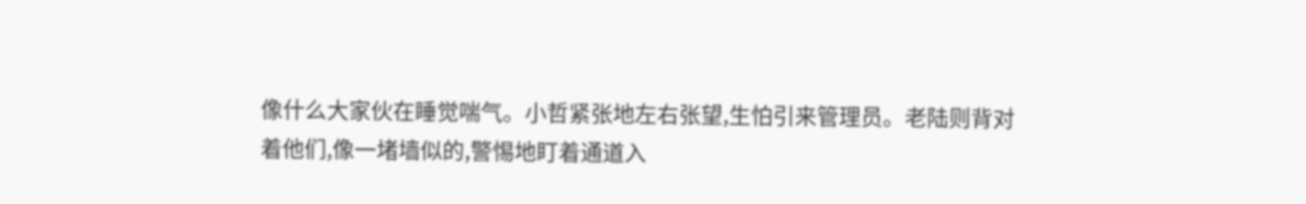像什么大家伙在睡觉喘气。小哲紧张地左右张望,生怕引来管理员。老陆则背对着他们,像一堵墙似的,警惕地盯着通道入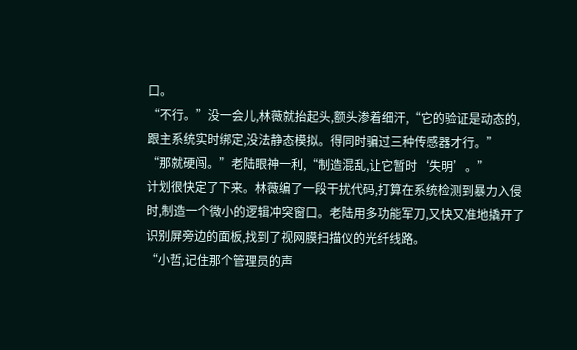口。
“不行。”没一会儿,林薇就抬起头,额头渗着细汗,“它的验证是动态的,跟主系统实时绑定,没法静态模拟。得同时骗过三种传感器才行。”
“那就硬闯。”老陆眼神一利,“制造混乱,让它暂时‘失明’。”
计划很快定了下来。林薇编了一段干扰代码,打算在系统检测到暴力入侵时,制造一个微小的逻辑冲突窗口。老陆用多功能军刀,又快又准地撬开了识别屏旁边的面板,找到了视网膜扫描仪的光纤线路。
“小哲,记住那个管理员的声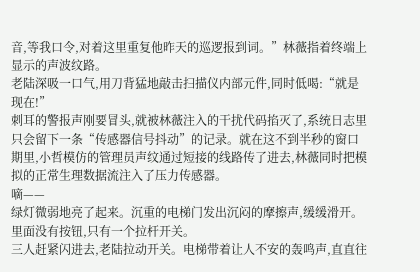音,等我口令,对着这里重复他昨天的巡逻报到词。”林薇指着终端上显示的声波纹路。
老陆深吸一口气,用刀背猛地敲击扫描仪内部元件,同时低喝:“就是现在!”
刺耳的警报声刚要冒头,就被林薇注入的干扰代码掐灭了,系统日志里只会留下一条“传感器信号抖动”的记录。就在这不到半秒的窗口期里,小哲模仿的管理员声纹通过短接的线路传了进去,林薇同时把模拟的正常生理数据流注入了压力传感器。
嘀——
绿灯微弱地亮了起来。沉重的电梯门发出沉闷的摩擦声,缓缓滑开。里面没有按钮,只有一个拉杆开关。
三人赶紧闪进去,老陆拉动开关。电梯带着让人不安的轰鸣声,直直往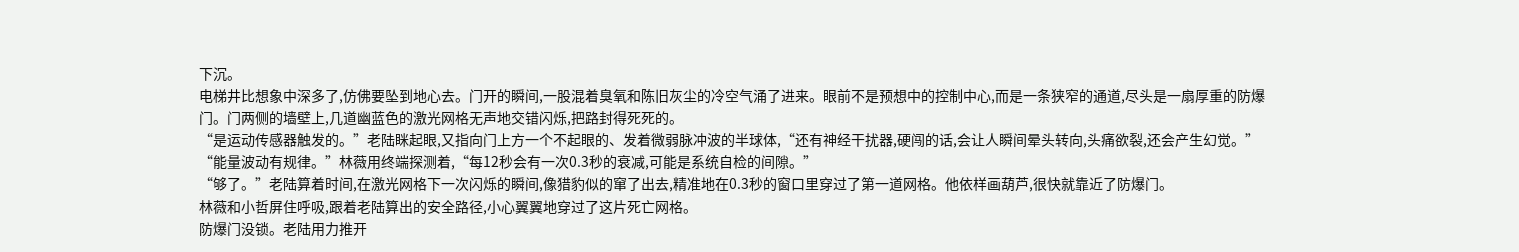下沉。
电梯井比想象中深多了,仿佛要坠到地心去。门开的瞬间,一股混着臭氧和陈旧灰尘的冷空气涌了进来。眼前不是预想中的控制中心,而是一条狭窄的通道,尽头是一扇厚重的防爆门。门两侧的墙壁上,几道幽蓝色的激光网格无声地交错闪烁,把路封得死死的。
“是运动传感器触发的。”老陆眯起眼,又指向门上方一个不起眼的、发着微弱脉冲波的半球体,“还有神经干扰器,硬闯的话,会让人瞬间晕头转向,头痛欲裂,还会产生幻觉。”
“能量波动有规律。”林薇用终端探测着,“每12秒会有一次0.3秒的衰减,可能是系统自检的间隙。”
“够了。”老陆算着时间,在激光网格下一次闪烁的瞬间,像猎豹似的窜了出去,精准地在0.3秒的窗口里穿过了第一道网格。他依样画葫芦,很快就靠近了防爆门。
林薇和小哲屏住呼吸,跟着老陆算出的安全路径,小心翼翼地穿过了这片死亡网格。
防爆门没锁。老陆用力推开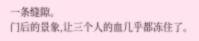一条缝隙。
门后的景象,让三个人的血几乎都冻住了。